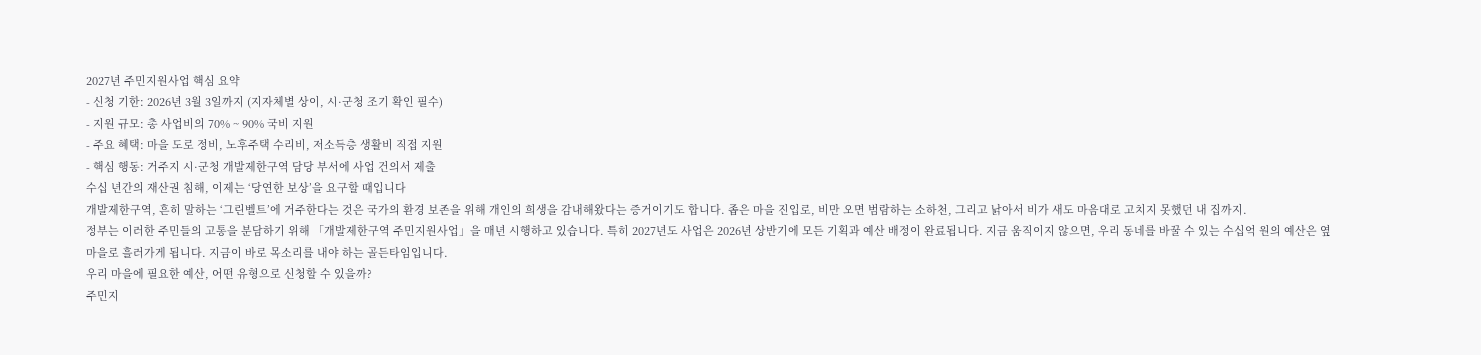2027년 주민지원사업 핵심 요약
- 신청 기한: 2026년 3월 3일까지 (지자체별 상이, 시·군청 조기 확인 필수)
- 지원 규모: 총 사업비의 70% ~ 90% 국비 지원
- 주요 혜택: 마을 도로 정비, 노후주택 수리비, 저소득층 생활비 직접 지원
- 핵심 행동: 거주지 시·군청 개발제한구역 담당 부서에 사업 건의서 제출
수십 년간의 재산권 침해, 이제는 ‘당연한 보상’을 요구할 때입니다
개발제한구역, 흔히 말하는 ‘그린벨트’에 거주한다는 것은 국가의 환경 보존을 위해 개인의 희생을 감내해왔다는 증거이기도 합니다. 좁은 마을 진입로, 비만 오면 범람하는 소하천, 그리고 낡아서 비가 새도 마음대로 고치지 못했던 내 집까지.
정부는 이러한 주민들의 고통을 분담하기 위해 「개발제한구역 주민지원사업」을 매년 시행하고 있습니다. 특히 2027년도 사업은 2026년 상반기에 모든 기획과 예산 배정이 완료됩니다. 지금 움직이지 않으면, 우리 동네를 바꿀 수 있는 수십억 원의 예산은 옆 마을로 흘러가게 됩니다. 지금이 바로 목소리를 내야 하는 골든타임입니다.
우리 마을에 필요한 예산, 어떤 유형으로 신청할 수 있을까?
주민지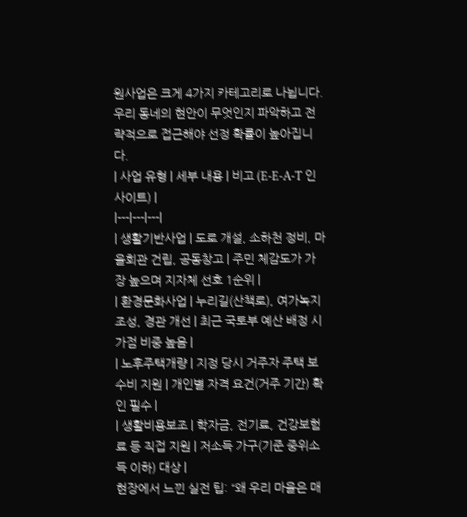원사업은 크게 4가지 카테고리로 나뉩니다. 우리 동네의 현안이 무엇인지 파악하고 전략적으로 접근해야 선정 확률이 높아집니다.
| 사업 유형 | 세부 내용 | 비고 (E-E-A-T 인사이트) |
|---|---|---|
| 생활기반사업 | 도로 개설, 소하천 정비, 마을회관 건립, 공동창고 | 주민 체감도가 가장 높으며 지자체 선호 1순위 |
| 환경문화사업 | 누리길(산책로), 여가녹지 조성, 경관 개선 | 최근 국토부 예산 배정 시 가점 비중 높음 |
| 노후주택개량 | 지정 당시 거주자 주택 보수비 지원 | 개인별 자격 요건(거주 기간) 확인 필수 |
| 생활비용보조 | 학자금, 전기료, 건강보험료 등 직접 지원 | 저소득 가구(기준 중위소득 이하) 대상 |
현장에서 느낀 실전 팁: “왜 우리 마을은 매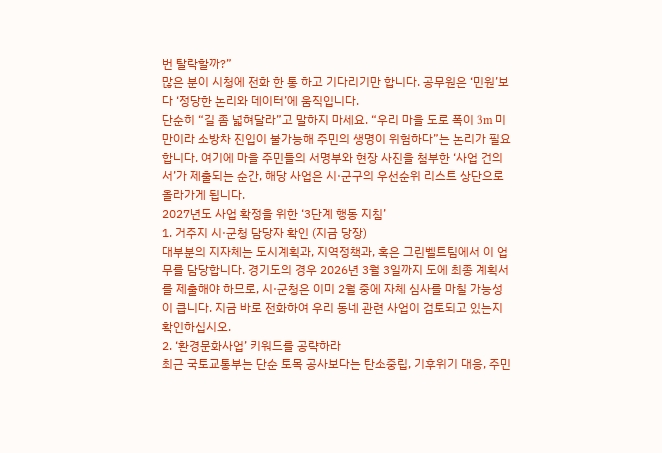번 탈락할까?”
많은 분이 시청에 전화 한 통 하고 기다리기만 합니다. 공무원은 ‘민원’보다 ‘정당한 논리와 데이터’에 움직입니다.
단순히 “길 좀 넓혀달라”고 말하지 마세요. “우리 마을 도로 폭이 3m 미만이라 소방차 진입이 불가능해 주민의 생명이 위험하다”는 논리가 필요합니다. 여기에 마을 주민들의 서명부와 현장 사진을 첨부한 ‘사업 건의서’가 제출되는 순간, 해당 사업은 시·군구의 우선순위 리스트 상단으로 올라가게 됩니다.
2027년도 사업 확정을 위한 ‘3단계 행동 지침’
1. 거주지 시·군청 담당자 확인 (지금 당장)
대부분의 지자체는 도시계획과, 지역정책과, 혹은 그린벨트팀에서 이 업무를 담당합니다. 경기도의 경우 2026년 3월 3일까지 도에 최종 계획서를 제출해야 하므로, 시·군청은 이미 2월 중에 자체 심사를 마칠 가능성이 큽니다. 지금 바로 전화하여 우리 동네 관련 사업이 검토되고 있는지 확인하십시오.
2. ‘환경문화사업’ 키워드를 공략하라
최근 국토교통부는 단순 토목 공사보다는 탄소중립, 기후위기 대응, 주민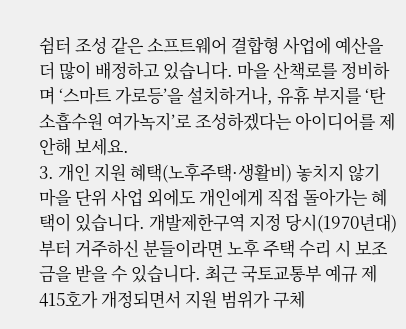쉼터 조성 같은 소프트웨어 결합형 사업에 예산을 더 많이 배정하고 있습니다. 마을 산책로를 정비하며 ‘스마트 가로등’을 설치하거나, 유휴 부지를 ‘탄소흡수원 여가녹지’로 조성하겠다는 아이디어를 제안해 보세요.
3. 개인 지원 혜택(노후주택·생활비) 놓치지 않기
마을 단위 사업 외에도 개인에게 직접 돌아가는 혜택이 있습니다. 개발제한구역 지정 당시(1970년대)부터 거주하신 분들이라면 노후 주택 수리 시 보조금을 받을 수 있습니다. 최근 국토교통부 예규 제415호가 개정되면서 지원 범위가 구체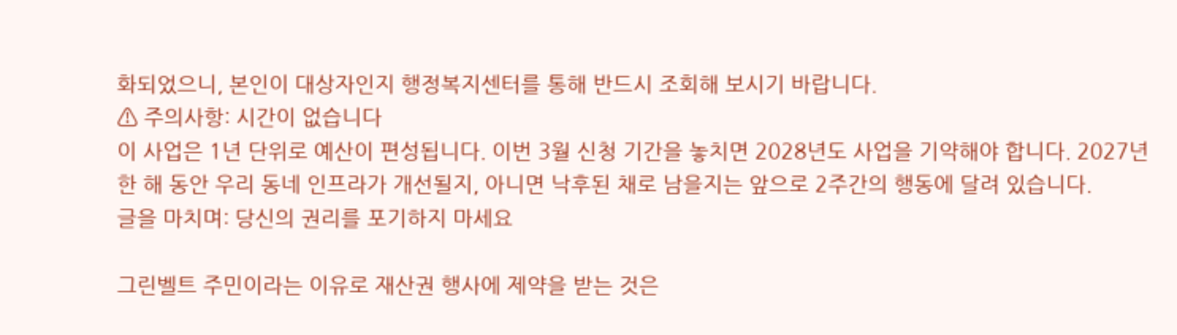화되었으니, 본인이 대상자인지 행정복지센터를 통해 반드시 조회해 보시기 바랍니다.
⚠ 주의사항: 시간이 없습니다
이 사업은 1년 단위로 예산이 편성됩니다. 이번 3월 신청 기간을 놓치면 2028년도 사업을 기약해야 합니다. 2027년 한 해 동안 우리 동네 인프라가 개선될지, 아니면 낙후된 채로 남을지는 앞으로 2주간의 행동에 달려 있습니다.
글을 마치며: 당신의 권리를 포기하지 마세요

그린벨트 주민이라는 이유로 재산권 행사에 제약을 받는 것은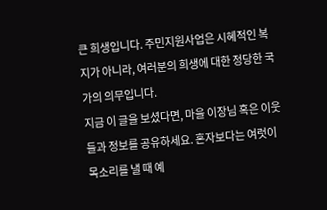큰 희생입니다. 주민지원사업은 시혜적인 복지가 아니라, 여러분의 희생에 대한 정당한 국가의 의무입니다.
지금 이 글을 보셨다면, 마을 이장님 혹은 이웃들과 정보를 공유하세요. 혼자보다는 여럿이 목소리를 낼 때 예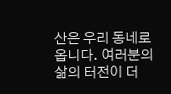산은 우리 동네로 옵니다. 여러분의 삶의 터전이 더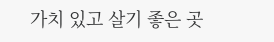가치 있고 살기 좋은 곳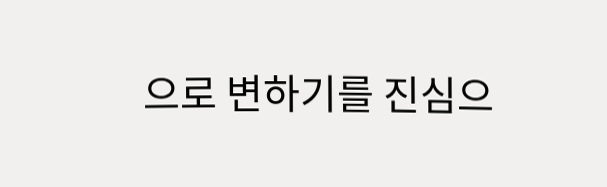으로 변하기를 진심으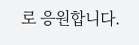로 응원합니다.